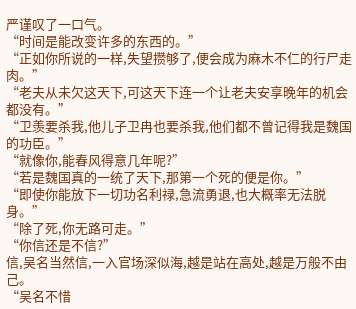严谨叹了一口气。
“时间是能改变许多的东西的。”
“正如你所说的一样,失望攒够了,便会成为麻木不仁的行尸走肉。”
“老夫从未欠这天下,可这天下连一个让老夫安享晚年的机会都没有。”
“卫羡要杀我,他儿子卫冉也要杀我,他们都不曾记得我是魏国的功臣。”
“就像你,能春风得意几年呢?”
“若是魏国真的一统了天下,那第一个死的便是你。”
“即使你能放下一切功名利禄,急流勇退,也大概率无法脱身。”
“除了死,你无路可走。”
“你信还是不信?”
信,吴名当然信,一入官场深似海,越是站在高处,越是万般不由己。
“吴名不惜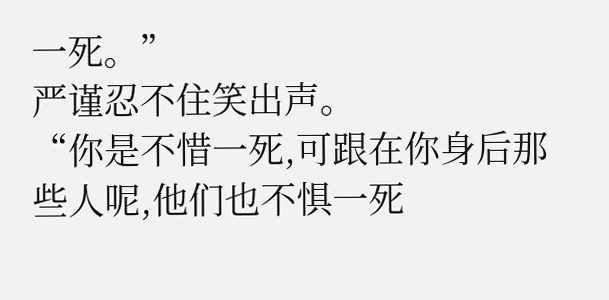一死。”
严谨忍不住笑出声。
“你是不惜一死,可跟在你身后那些人呢,他们也不惧一死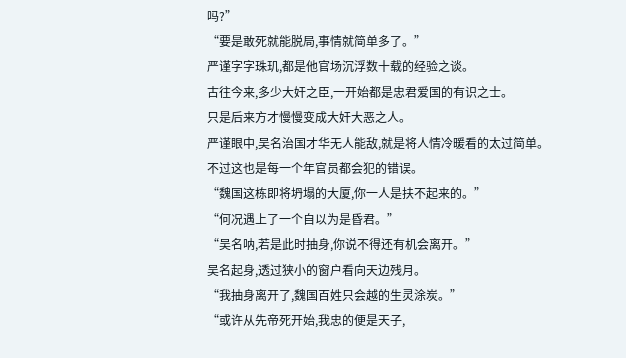吗?”
“要是敢死就能脱局,事情就简单多了。”
严谨字字珠玑,都是他官场沉浮数十载的经验之谈。
古往今来,多少大奸之臣,一开始都是忠君爱国的有识之士。
只是后来方才慢慢变成大奸大恶之人。
严谨眼中,吴名治国才华无人能敌,就是将人情冷暖看的太过简单。
不过这也是每一个年官员都会犯的错误。
“魏国这栋即将坍塌的大厦,你一人是扶不起来的。”
“何况遇上了一个自以为是昏君。”
“吴名呐,若是此时抽身,你说不得还有机会离开。”
吴名起身,透过狭小的窗户看向天边残月。
“我抽身离开了,魏国百姓只会越的生灵涂炭。”
“或许从先帝死开始,我忠的便是天子,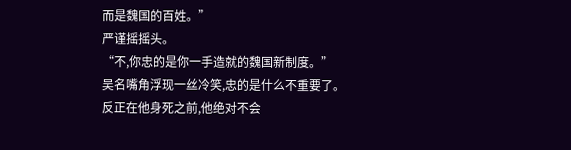而是魏国的百姓。”
严谨摇摇头。
“不,你忠的是你一手造就的魏国新制度。”
吴名嘴角浮现一丝冷笑,忠的是什么不重要了。
反正在他身死之前,他绝对不会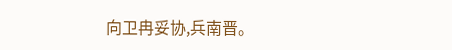向卫冉妥协,兵南晋。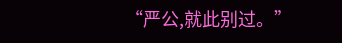“严公,就此别过。”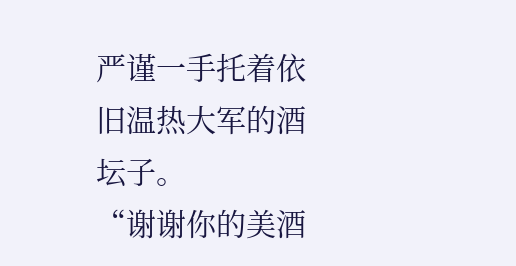严谨一手托着依旧温热大军的酒坛子。
“谢谢你的美酒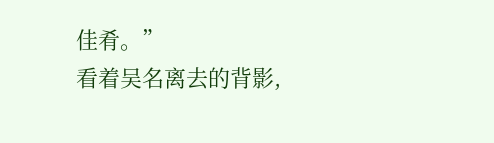佳肴。”
看着吴名离去的背影,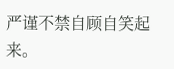严谨不禁自顾自笑起来。